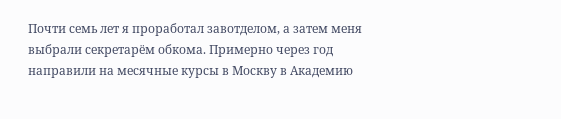Почти семь лет я проработал завотделом, а затем меня выбрали секретарём обкома. Примерно через год направили на месячные курсы в Москву в Академию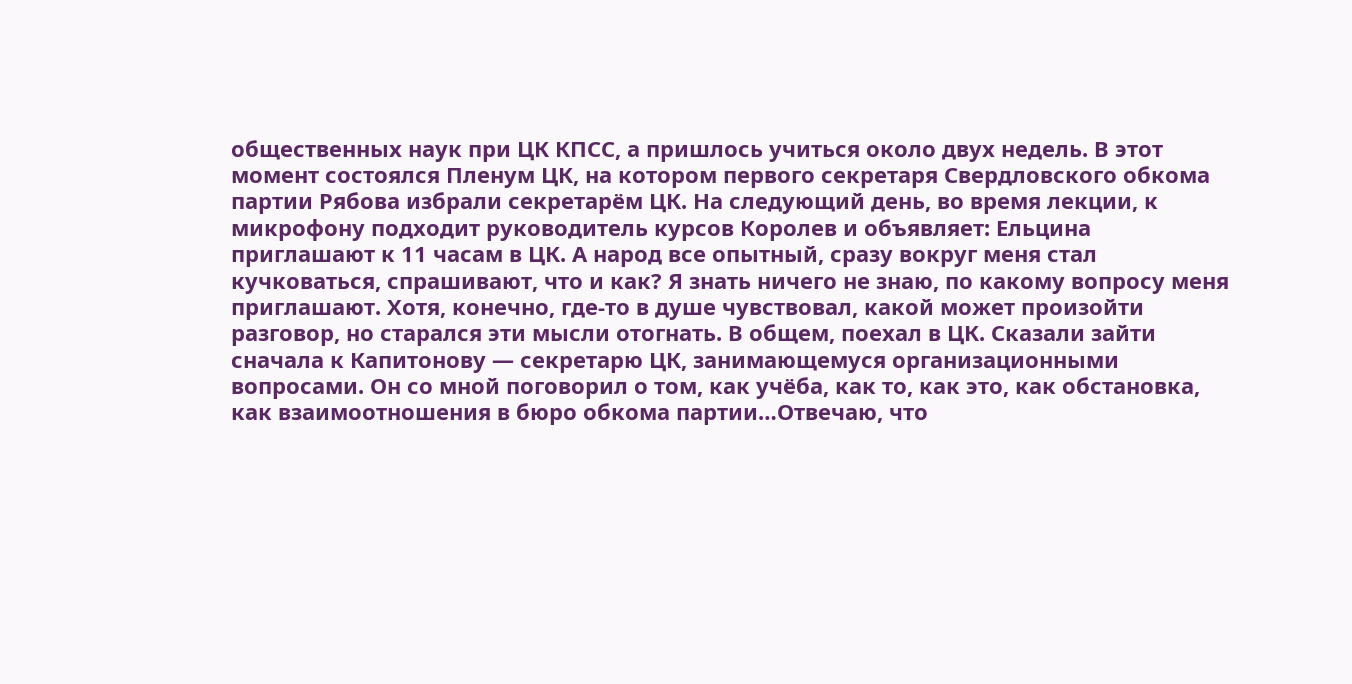общественных наук при ЦК КПСС, а пришлось учиться около двух недель. В этот момент состоялся Пленум ЦК, на котором первого секретаря Свердловского обкома партии Рябова избрали секретарём ЦК. На следующий день, во время лекции, к микрофону подходит руководитель курсов Королев и объявляет: Ельцина приглашают к 11 часам в ЦК. А народ все опытный, сразу вокруг меня стал кучковаться, спрашивают, что и как? Я знать ничего не знаю, по какому вопросу меня приглашают. Хотя, конечно, где-то в душе чувствовал, какой может произойти разговор, но старался эти мысли отогнать. В общем, поехал в ЦК. Сказали зайти сначала к Капитонову — секретарю ЦК, занимающемуся организационными вопросами. Он со мной поговорил о том, как учёба, как то, как это, как обстановка, как взаимоотношения в бюро обкома партии…Отвечаю, что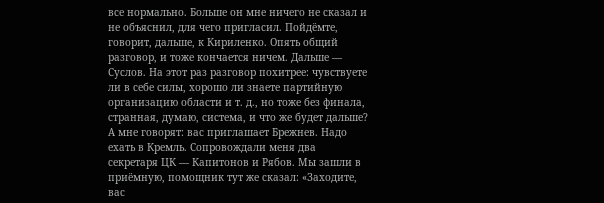все нормально. Больше он мне ничего не сказал и не объяснил, для чего пригласил. Пойдёмте, говорит, дальше, к Кириленко. Опять общий разговор, и тоже кончается ничем. Дальше — Суслов. На этот раз разговор похитрее: чувствуете ли в себе силы, хорошо ли знаете партийную организацию области и т. д., но тоже без финала, странная, думаю, система, и что же будет дальше? А мне говорят: вас приглашает Брежнев. Надо ехать в Кремль. Сопровождали меня два секретаря ЦК — Капитонов и Рябов. Мы зашли в приёмную, помощник тут же сказал: «Заходите, вас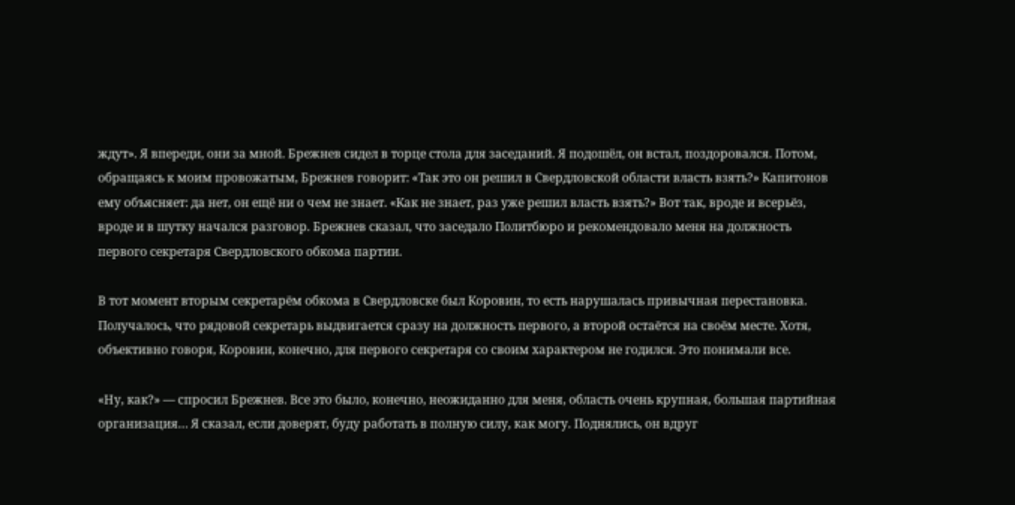ждут». Я впереди, они за мной. Брежнев сидел в торце стола для заседаний. Я подошёл, он встал, поздоровался. Потом, обращаясь к моим провожатым, Брежнев говорит: «Так это он решил в Свердловской области власть взять?» Капитонов ему объясняет: да нет, он ещё ни о чем не знает. «Как не знает, раз уже решил власть взять?» Вот так, вроде и всерьёз, вроде и в шутку начался разговор. Брежнев сказал, что заседало Политбюро и рекомендовало меня на должность первого секретаря Свердловского обкома партии.

В тот момент вторым секретарём обкома в Свердловске был Коровин, то есть нарушалась привычная перестановка. Получалось, что рядовой секретарь выдвигается сразу на должность первого, а второй остаётся на своём месте. Хотя, объективно говоря, Коровин, конечно, для первого секретаря со своим характером не годился. Это понимали все.

«Ну, как?» — спросил Брежнев. Все это было, конечно, неожиданно для меня, область очень крупная, большая партийная организация… Я сказал, если доверят, буду работать в полную силу, как могу. Поднялись, он вдруг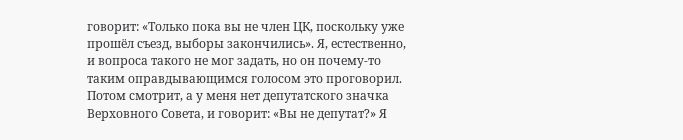говорит: «Только пока вы не член ЦК, поскольку уже прошёл съезд, выборы закончились». Я, естественно, и вопроса такого не мог задать, но он почему-то таким оправдывающимся голосом это проговорил. Потом смотрит, а у меня нет депутатского значка Верховного Совета, и говорит: «Вы не депутат?» Я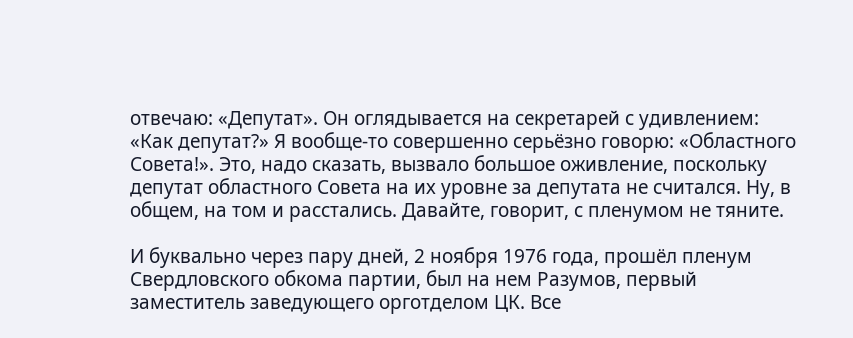отвечаю: «Депутат». Он оглядывается на секретарей с удивлением: «Как депутат?» Я вообще-то совершенно серьёзно говорю: «Областного Совета!». Это, надо сказать, вызвало большое оживление, поскольку депутат областного Совета на их уровне за депутата не считался. Ну, в общем, на том и расстались. Давайте, говорит, с пленумом не тяните.

И буквально через пару дней, 2 ноября 1976 года, прошёл пленум Свердловского обкома партии, был на нем Разумов, первый заместитель заведующего орготделом ЦК. Все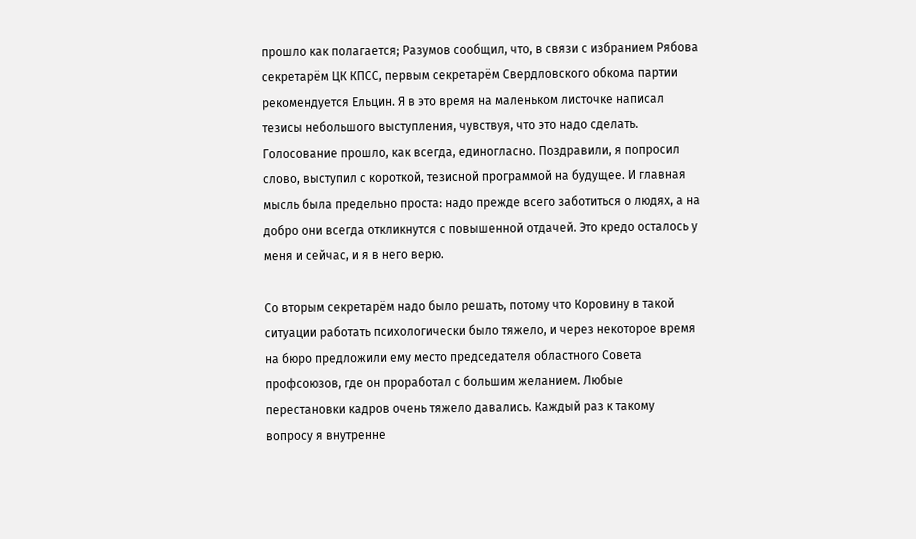прошло как полагается; Разумов сообщил, что, в связи с избранием Рябова секретарём ЦК КПСС, первым секретарём Свердловского обкома партии рекомендуется Ельцин. Я в это время на маленьком листочке написал тезисы небольшого выступления, чувствуя, что это надо сделать. Голосование прошло, как всегда, единогласно. Поздравили, я попросил слово, выступил с короткой, тезисной программой на будущее. И главная мысль была предельно проста: надо прежде всего заботиться о людях, а на добро они всегда откликнутся с повышенной отдачей. Это кредо осталось у меня и сейчас, и я в него верю.

Со вторым секретарём надо было решать, потому что Коровину в такой ситуации работать психологически было тяжело, и через некоторое время на бюро предложили ему место председателя областного Совета профсоюзов, где он проработал с большим желанием. Любые перестановки кадров очень тяжело давались. Каждый раз к такому вопросу я внутренне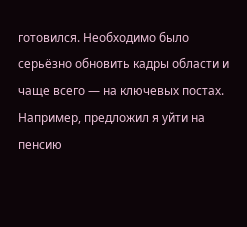готовился. Необходимо было серьёзно обновить кадры области и чаще всего — на ключевых постах. Например, предложил я уйти на пенсию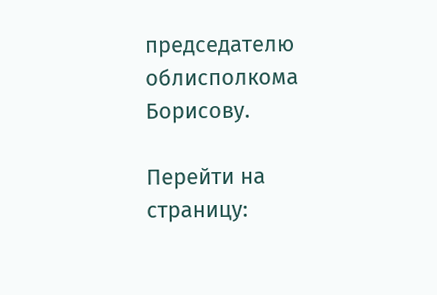председателю облисполкома Борисову.

Перейти на страницу: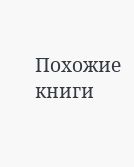Похожие книги